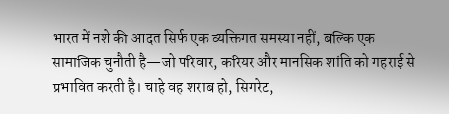भारत में नशे की आदत सिर्फ एक व्यक्तिगत समस्या नहीं, बल्कि एक सामाजिक चुनौती है—जो परिवार, करियर और मानसिक शांति को गहराई से प्रभावित करती है। चाहे वह शराब हो, सिगरेट,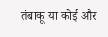तंबाकू या कोई और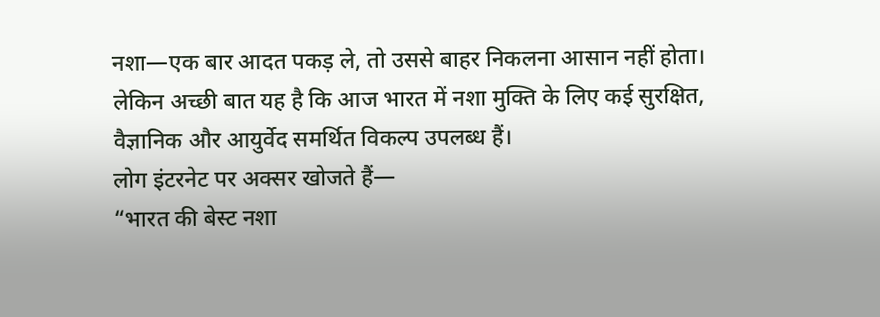नशा—एक बार आदत पकड़ ले, तो उससे बाहर निकलना आसान नहीं होता। लेकिन अच्छी बात यह है कि आज भारत में नशा मुक्ति के लिए कई सुरक्षित, वैज्ञानिक और आयुर्वेद समर्थित विकल्प उपलब्ध हैं।
लोग इंटरनेट पर अक्सर खोजते हैं—
“भारत की बेस्ट नशा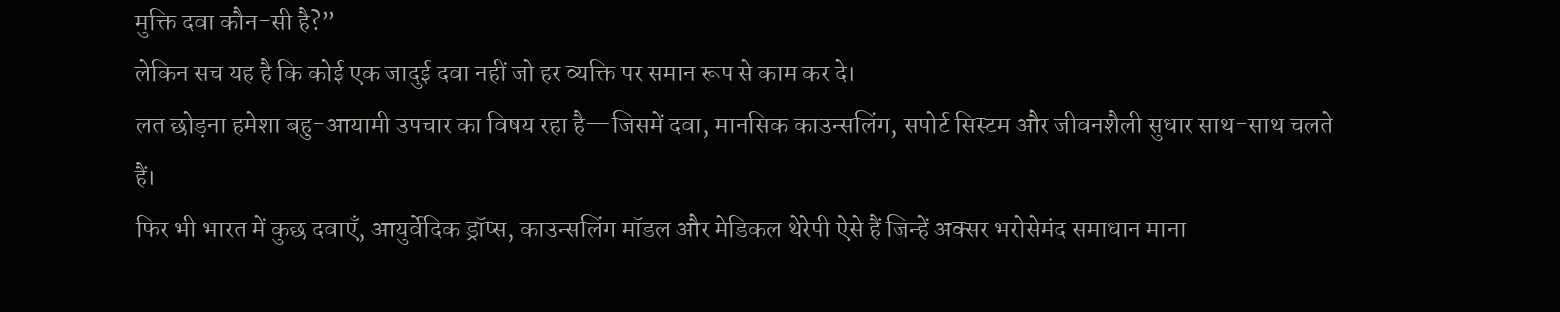मुक्ति दवा कौन-सी है?”
लेकिन सच यह है कि कोई एक जादुई दवा नहीं जो हर व्यक्ति पर समान रूप से काम कर दे।
लत छोड़ना हमेशा बहु-आयामी उपचार का विषय रहा है—जिसमें दवा, मानसिक काउन्सलिंग, सपोर्ट सिस्टम और जीवनशैली सुधार साथ-साथ चलते हैं।
फिर भी भारत में कुछ दवाएँ, आयुर्वेदिक ड्रॉप्स, काउन्सलिंग मॉडल और मेडिकल थेरेपी ऐसे हैं जिन्हें अक्सर भरोसेमंद समाधान माना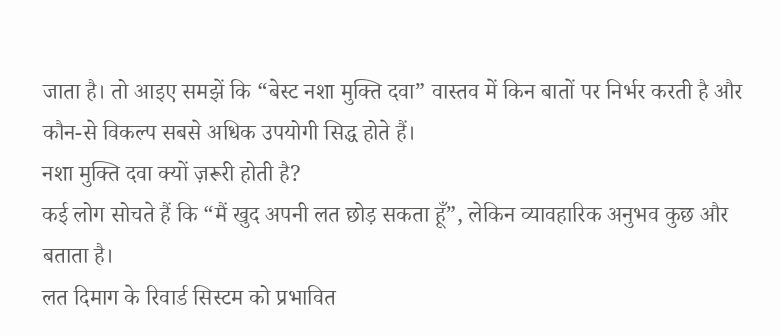जाता है। तो आइए समझें कि “बेस्ट नशा मुक्ति दवा” वास्तव में किन बातों पर निर्भर करती है और कौन-से विकल्प सबसे अधिक उपयोगी सिद्ध होते हैं।
नशा मुक्ति दवा क्यों ज़रूरी होती है?
कई लोग सोचते हैं कि “मैं खुद अपनी लत छोड़ सकता हूँ”, लेकिन व्यावहारिक अनुभव कुछ और बताता है।
लत दिमाग के रिवार्ड सिस्टम को प्रभावित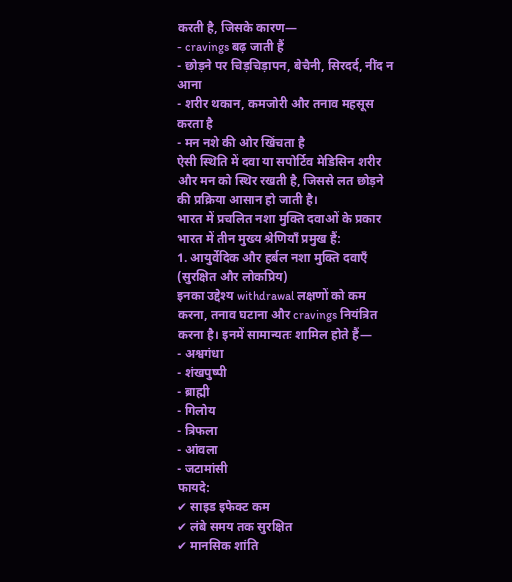करती है, जिसके कारण—
- cravings बढ़ जाती हैं
- छोड़ने पर चिड़चिड़ापन, बेचैनी, सिरदर्द, नींद न आना
- शरीर थकान, कमजोरी और तनाव महसूस करता है
- मन नशे की ओर खिंचता है
ऐसी स्थिति में दवा या सपोर्टिव मेडिसिन शरीर और मन को स्थिर रखती है, जिससे लत छोड़ने की प्रक्रिया आसान हो जाती है।
भारत में प्रचलित नशा मुक्ति दवाओं के प्रकार
भारत में तीन मुख्य श्रेणियाँ प्रमुख हैं:
1. आयुर्वेदिक और हर्बल नशा मुक्ति दवाएँ (सुरक्षित और लोकप्रिय)
इनका उद्देश्य withdrawal लक्षणों को कम करना, तनाव घटाना और cravings नियंत्रित करना है। इनमें सामान्यतः शामिल होते हैं—
- अश्वगंधा
- शंखपुष्पी
- ब्राह्मी
- गिलोय
- त्रिफला
- आंवला
- जटामांसी
फायदे:
✔ साइड इफेक्ट कम
✔ लंबे समय तक सुरक्षित
✔ मानसिक शांति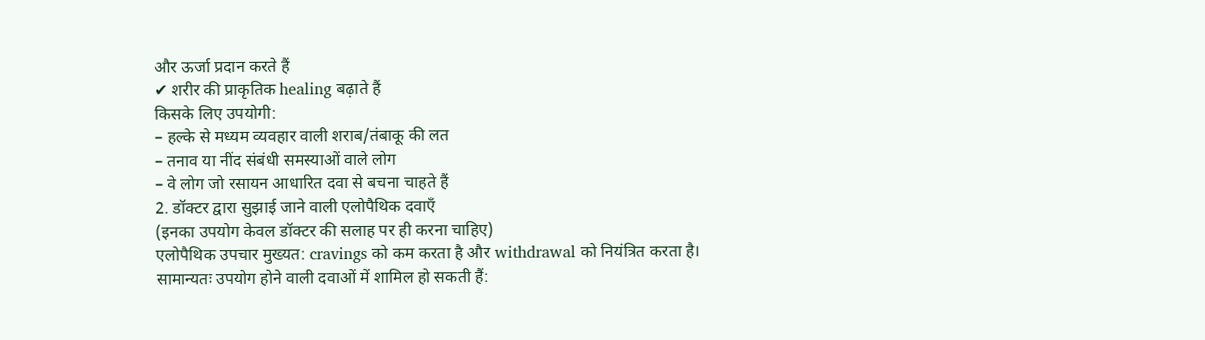और ऊर्जा प्रदान करते हैं
✔ शरीर की प्राकृतिक healing बढ़ाते हैं
किसके लिए उपयोगी:
– हल्के से मध्यम व्यवहार वाली शराब/तंबाकू की लत
– तनाव या नींद संबंधी समस्याओं वाले लोग
– वे लोग जो रसायन आधारित दवा से बचना चाहते हैं
2. डॉक्टर द्वारा सुझाई जाने वाली एलोपैथिक दवाएँ
(इनका उपयोग केवल डॉक्टर की सलाह पर ही करना चाहिए)
एलोपैथिक उपचार मुख्यत: cravings को कम करता है और withdrawal को नियंत्रित करता है।
सामान्यतः उपयोग होने वाली दवाओं में शामिल हो सकती हैं: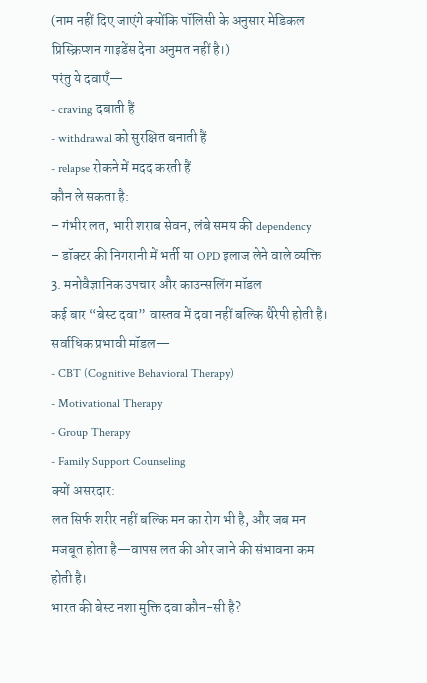(नाम नहीं दिए जाएंगे क्योंकि पॉलिसी के अनुसार मेडिकल प्रिस्क्रिप्शन गाइडेंस देना अनुमत नहीं है।)
परंतु ये दवाएँ—
- craving दबाती हैं
- withdrawal को सुरक्षित बनाती हैं
- relapse रोकने में मदद करती हैं
कौन ले सकता है:
– गंभीर लत, भारी शराब सेवन, लंबे समय की dependency
– डॉक्टर की निगरानी में भर्ती या OPD इलाज लेने वाले व्यक्ति
3. मनोवैज्ञानिक उपचार और काउन्सलिंग मॉडल
कई बार “बेस्ट दवा” वास्तव में दवा नहीं बल्कि थैरेपी होती है।
सर्वाधिक प्रभावी मॉडल—
- CBT (Cognitive Behavioral Therapy)
- Motivational Therapy
- Group Therapy
- Family Support Counseling
क्यों असरदार:
लत सिर्फ शरीर नहीं बल्कि मन का रोग भी है, और जब मन मजबूत होता है—वापस लत की ओर जाने की संभावना कम होती है।
भारत की बेस्ट नशा मुक्ति दवा कौन-सी है?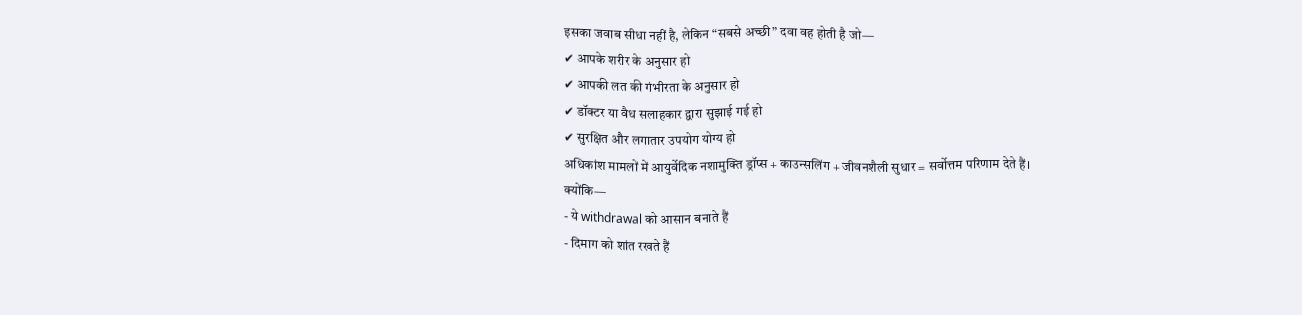इसका जवाब सीधा नहीं है, लेकिन “सबसे अच्छी” दवा वह होती है जो—
✔ आपके शरीर के अनुसार हो
✔ आपकी लत की गंभीरता के अनुसार हो
✔ डॉक्टर या वैध सलाहकार द्वारा सुझाई गई हो
✔ सुरक्षित और लगातार उपयोग योग्य हो
अधिकांश मामलों में आयुर्वेदिक नशामुक्ति ड्रॉप्स + काउन्सलिंग + जीवनशैली सुधार = सर्वोत्तम परिणाम देते हैं।
क्योंकि—
- ये withdrawal को आसान बनाते हैं
- दिमाग को शांत रखते हैं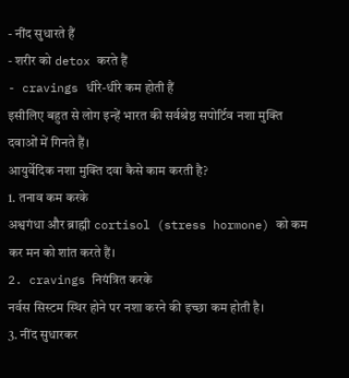- नींद सुधारते हैं
- शरीर को detox करते हैं
- cravings धीरे-धीरे कम होती हैं
इसीलिए बहुत से लोग इन्हें भारत की सर्वश्रेष्ठ सपोर्टिव नशा मुक्ति दवाओं में गिनते हैं।
आयुर्वेदिक नशा मुक्ति दवा कैसे काम करती है?
1. तनाव कम करके
अश्वगंधा और ब्राह्मी cortisol (stress hormone) को कम कर मन को शांत करते हैं।
2. cravings नियंत्रित करके
नर्वस सिस्टम स्थिर होने पर नशा करने की इच्छा कम होती है।
3. नींद सुधारकर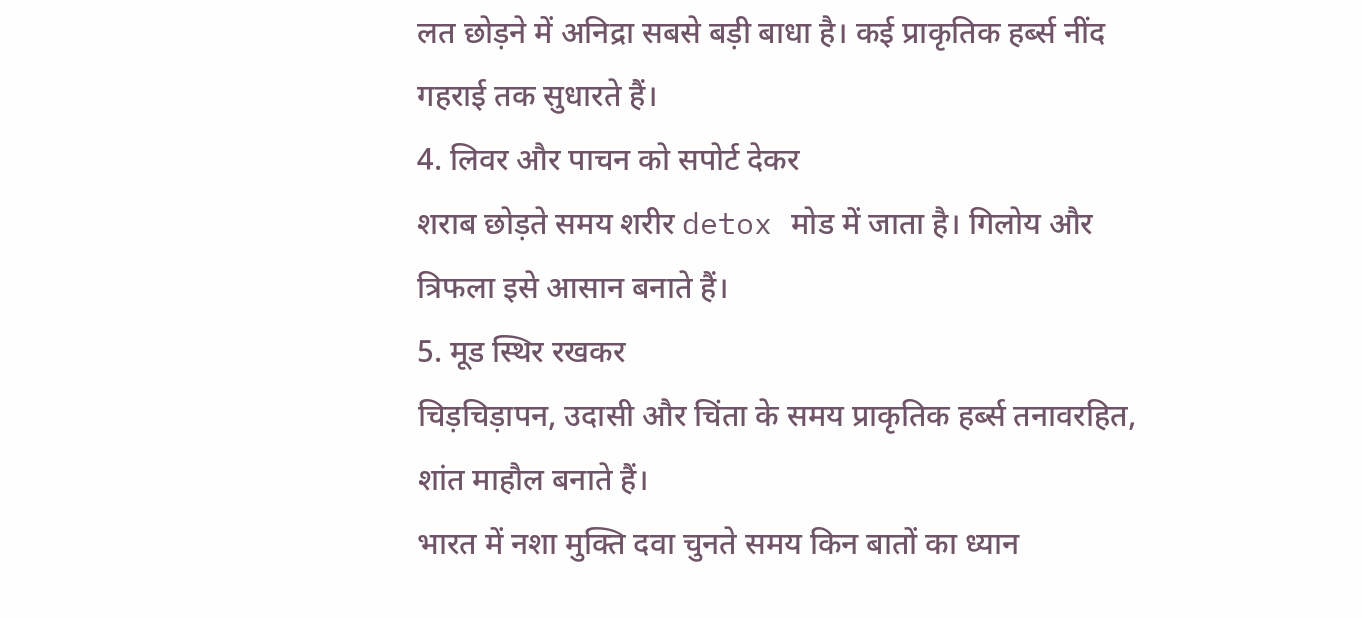लत छोड़ने में अनिद्रा सबसे बड़ी बाधा है। कई प्राकृतिक हर्ब्स नींद गहराई तक सुधारते हैं।
4. लिवर और पाचन को सपोर्ट देकर
शराब छोड़ते समय शरीर detox मोड में जाता है। गिलोय और त्रिफला इसे आसान बनाते हैं।
5. मूड स्थिर रखकर
चिड़चिड़ापन, उदासी और चिंता के समय प्राकृतिक हर्ब्स तनावरहित, शांत माहौल बनाते हैं।
भारत में नशा मुक्ति दवा चुनते समय किन बातों का ध्यान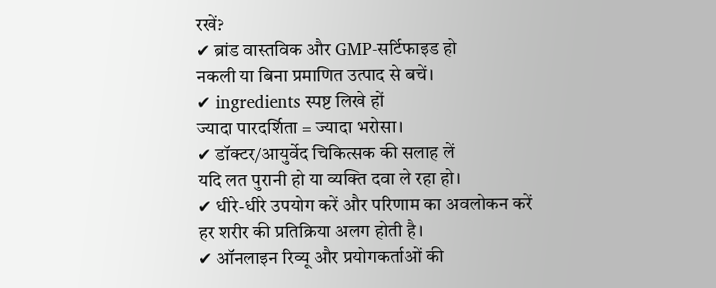रखें?
✔ ब्रांड वास्तविक और GMP-सर्टिफाइड हो
नकली या बिना प्रमाणित उत्पाद से बचें।
✔ ingredients स्पष्ट लिखे हों
ज्यादा पारदर्शिता = ज्यादा भरोसा।
✔ डॉक्टर/आयुर्वेद चिकित्सक की सलाह लें
यदि लत पुरानी हो या व्यक्ति दवा ले रहा हो।
✔ धीरे-धीरे उपयोग करें और परिणाम का अवलोकन करें
हर शरीर की प्रतिक्रिया अलग होती है।
✔ ऑनलाइन रिव्यू और प्रयोगकर्ताओं की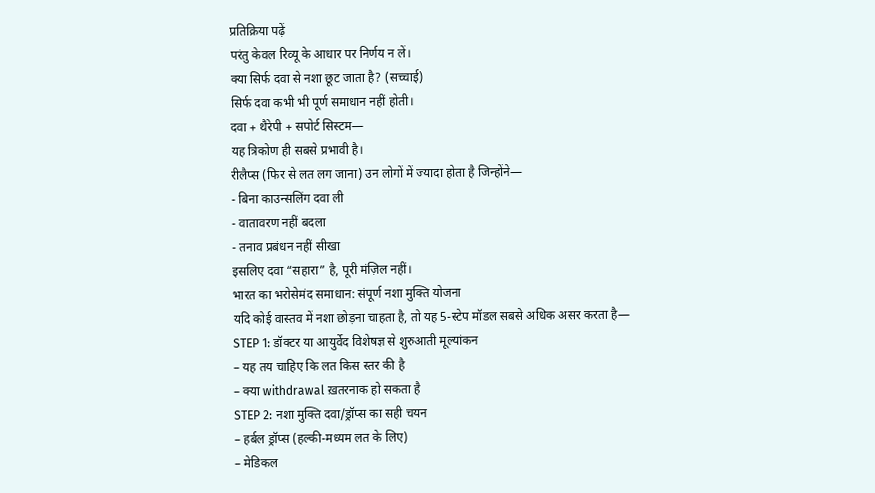प्रतिक्रिया पढ़ें
परंतु केवल रिव्यू के आधार पर निर्णय न लें।
क्या सिर्फ दवा से नशा छूट जाता है? (सच्चाई)
सिर्फ दवा कभी भी पूर्ण समाधान नहीं होती।
दवा + थैरेपी + सपोर्ट सिस्टम—
यह त्रिकोण ही सबसे प्रभावी है।
रीलैप्स (फिर से लत लग जाना) उन लोगों में ज्यादा होता है जिन्होंने—
- बिना काउन्सलिंग दवा ली
- वातावरण नहीं बदला
- तनाव प्रबंधन नहीं सीखा
इसलिए दवा “सहारा” है, पूरी मंज़िल नहीं।
भारत का भरोसेमंद समाधान: संपूर्ण नशा मुक्ति योजना
यदि कोई वास्तव में नशा छोड़ना चाहता है, तो यह 5-स्टेप मॉडल सबसे अधिक असर करता है—
STEP 1: डॉक्टर या आयुर्वेद विशेषज्ञ से शुरुआती मूल्यांकन
– यह तय चाहिए कि लत किस स्तर की है
– क्या withdrawal ख़तरनाक हो सकता है
STEP 2: नशा मुक्ति दवा/ड्रॉप्स का सही चयन
– हर्बल ड्रॉप्स (हल्की-मध्यम लत के लिए)
– मेडिकल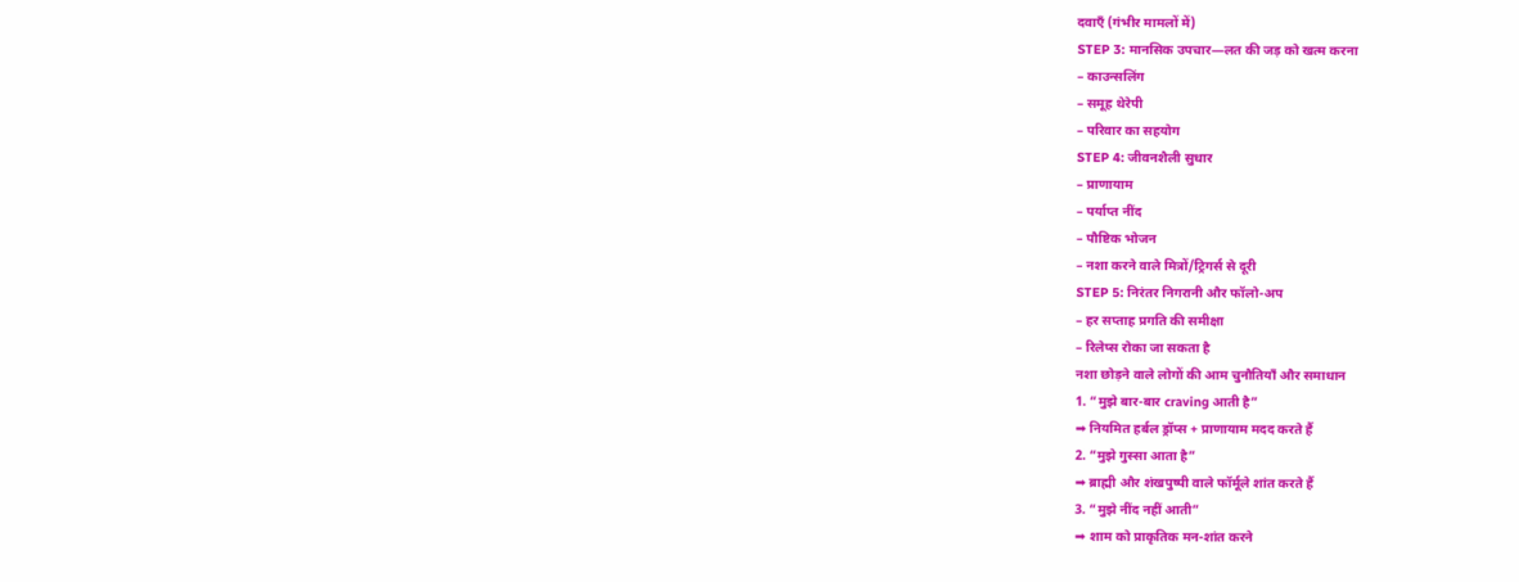दवाएँ (गंभीर मामलों में)
STEP 3: मानसिक उपचार—लत की जड़ को खत्म करना
– काउन्सलिंग
– समूह थेरेपी
– परिवार का सहयोग
STEP 4: जीवनशैली सुधार
– प्राणायाम
– पर्याप्त नींद
– पौष्टिक भोजन
– नशा करने वाले मित्रों/ट्रिगर्स से दूरी
STEP 5: निरंतर निगरानी और फॉलो-अप
– हर सप्ताह प्रगति की समीक्षा
– रिलेप्स रोका जा सकता है
नशा छोड़ने वाले लोगों की आम चुनौतियाँ और समाधान
1. “मुझे बार-बार craving आती है”
➡ नियमित हर्बल ड्रॉप्स + प्राणायाम मदद करते हैं
2. “मुझे गुस्सा आता है”
➡ ब्राह्मी और शंखपुष्पी वाले फॉर्मूले शांत करते हैं
3. “मुझे नींद नहीं आती”
➡ शाम को प्राकृतिक मन-शांत करने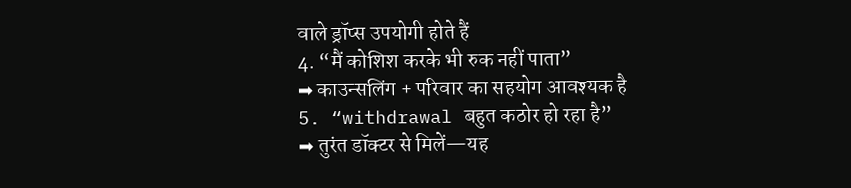वाले ड्रॉप्स उपयोगी होते हैं
4. “मैं कोशिश करके भी रुक नहीं पाता”
➡ काउन्सलिंग + परिवार का सहयोग आवश्यक है
5. “withdrawal बहुत कठोर हो रहा है”
➡ तुरंत डॉक्टर से मिलें—यह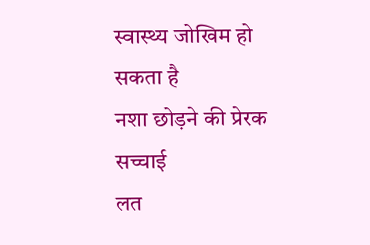स्वास्थ्य जोखिम हो सकता है
नशा छोड़ने की प्रेरक सच्चाई
लत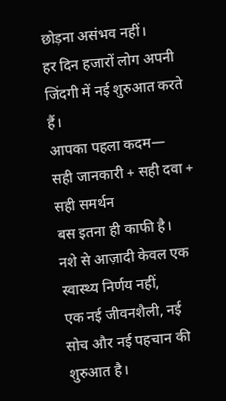छोड़ना असंभव नहीं।
हर दिन हजारों लोग अपनी जिंदगी में नई शुरुआत करते हैं।
आपका पहला कदम—
सही जानकारी + सही दवा + सही समर्थन
बस इतना ही काफी है।
नशे से आज़ादी केवल एक स्वास्थ्य निर्णय नहीं,
एक नई जीवनशैली, नई सोच और नई पहचान की शुरुआत है।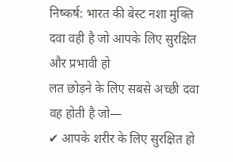निष्कर्ष: भारत की बेस्ट नशा मुक्ति दवा वही है जो आपके लिए सुरक्षित और प्रभावी हो
लत छोड़ने के लिए सबसे अच्छी दवा वह होती है जो—
✔ आपके शरीर के लिए सुरक्षित हो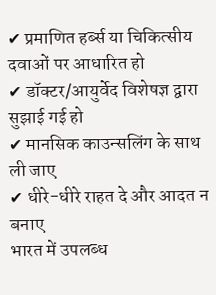✔ प्रमाणित हर्ब्स या चिकित्सीय दवाओं पर आधारित हो
✔ डॉक्टर/आयुर्वेद विशेषज्ञ द्वारा सुझाई गई हो
✔ मानसिक काउन्सलिंग के साथ ली जाए
✔ धीरे-धीरे राहत दे और आदत न बनाए
भारत में उपलब्ध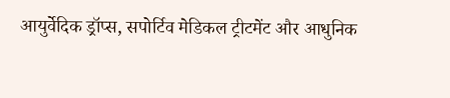आयुर्वेदिक ड्रॉप्स, सपोर्टिव मेडिकल ट्रीटमेंट और आधुनिक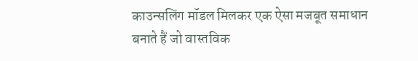काउन्सलिंग मॉडल मिलकर एक ऐसा मजबूत समाधान बनाते हैं जो वास्तविक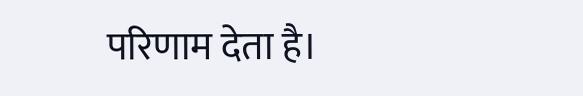परिणाम देता है।